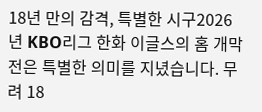18년 만의 감격, 특별한 시구2026년 KBO리그 한화 이글스의 홈 개막전은 특별한 의미를 지녔습니다. 무려 18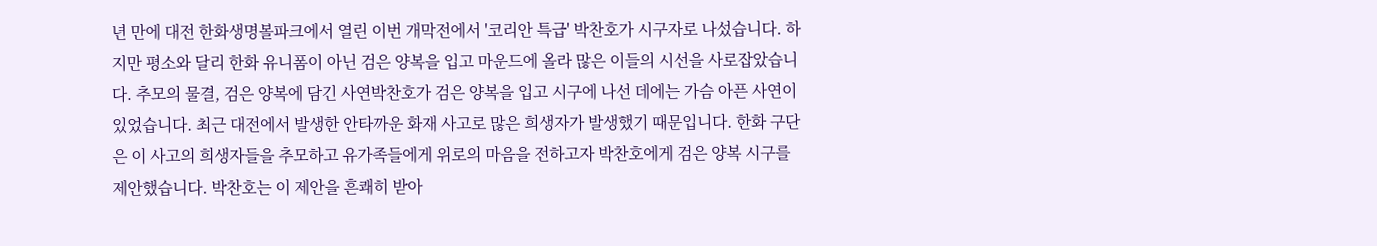년 만에 대전 한화생명볼파크에서 열린 이번 개막전에서 '코리안 특급' 박찬호가 시구자로 나섰습니다. 하지만 평소와 달리 한화 유니폼이 아닌 검은 양복을 입고 마운드에 올라 많은 이들의 시선을 사로잡았습니다. 추모의 물결, 검은 양복에 담긴 사연박찬호가 검은 양복을 입고 시구에 나선 데에는 가슴 아픈 사연이 있었습니다. 최근 대전에서 발생한 안타까운 화재 사고로 많은 희생자가 발생했기 때문입니다. 한화 구단은 이 사고의 희생자들을 추모하고 유가족들에게 위로의 마음을 전하고자 박찬호에게 검은 양복 시구를 제안했습니다. 박찬호는 이 제안을 흔쾌히 받아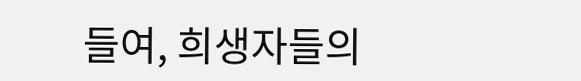들여, 희생자들의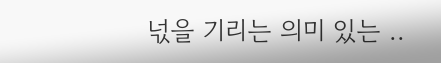넋을 기리는 의미 있는 ..